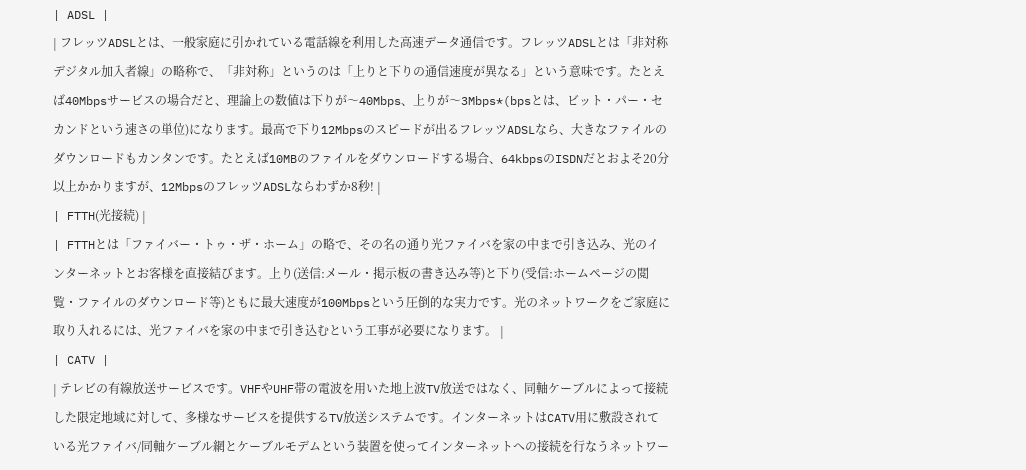| ADSL |
| フレッツADSLとは、一般家庭に引かれている電話線を利用した高速データ通信です。フレッツADSLとは「非対称デジタル加入者線」の略称で、「非対称」というのは「上りと下りの通信速度が異なる」という意味です。たとえば40Mbpsサービスの場合だと、理論上の数値は下りが〜40Mbps、上りが〜3Mbps*(bpsとは、ビット・パー・セカンドという速さの単位)になります。最高で下り12Mbpsのスピードが出るフレッツADSLなら、大きなファイルのダウンロードもカンタンです。たとえば10MBのファイルをダウンロードする場合、64kbpsのISDNだとおよそ20分以上かかりますが、12MbpsのフレッツADSLならわずか8秒! |
| FTTH(光接続) |
| FTTHとは「ファイバー・トゥ・ザ・ホーム」の略で、その名の通り光ファイバを家の中まで引き込み、光のインターネットとお客様を直接結びます。上り(送信:メール・掲示板の書き込み等)と下り(受信:ホームページの閲覧・ファイルのダウンロード等)ともに最大速度が100Mbpsという圧倒的な実力です。光のネットワークをご家庭に取り入れるには、光ファイバを家の中まで引き込むという工事が必要になります。 |
| CATV |
| テレビの有線放送サービスです。VHFやUHF帯の電波を用いた地上波TV放送ではなく、同軸ケーブルによって接続した限定地域に対して、多様なサービスを提供するTV放送システムです。インターネットはCATV用に敷設されている光ファイバ/同軸ケーブル網とケーブルモデムという装置を使ってインターネットへの接続を行なうネットワー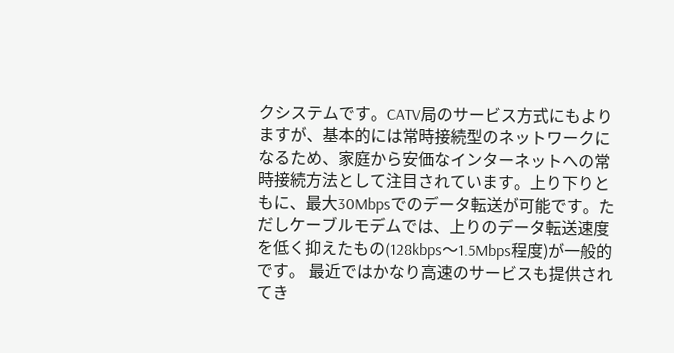クシステムです。CATV局のサービス方式にもよりますが、基本的には常時接続型のネットワークになるため、家庭から安価なインターネットへの常時接続方法として注目されています。上り下りともに、最大30Mbpsでのデータ転送が可能です。ただしケーブルモデムでは、上りのデータ転送速度を低く抑えたもの(128kbps〜1.5Mbps程度)が一般的です。 最近ではかなり高速のサービスも提供されてき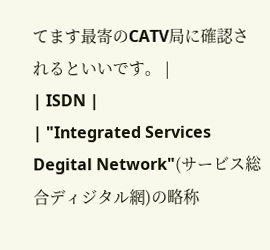てます最寄のCATV局に確認されるといいです。 |
| ISDN |
| "Integrated Services Degital Network"(サービス総合ディジタル網)の略称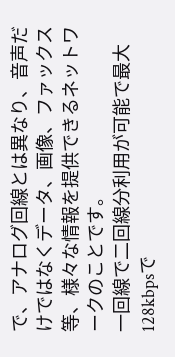で、アナログ回線とは異なり、音声だけではなくデータ、画像、ファックス等、様々な情報を提供できるネットワークのことです。
一回線で二回線分利用が可能で最大128kbpsで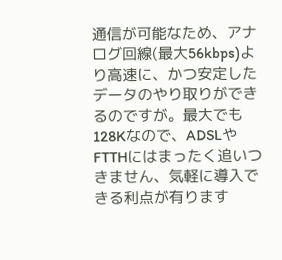通信が可能なため、アナログ回線(最大56kbps)より高速に、かつ安定したデータのやり取りができるのですが。最大でも128Kなので、ADSLやFTTHにはまったく追いつきません、気軽に導入できる利点が有ります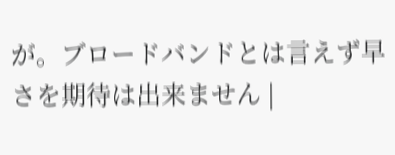が。ブロードバンドとは言えず早さを期待は出来ません |